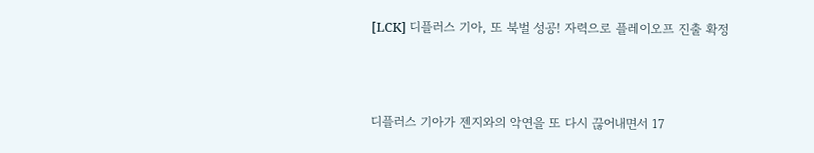[LCK] 디플러스 기아, 또 북벌 성공! 자력으로 플레이오프 진출 확정



디플러스 기아가 젠지와의 악연을 또 다시 끊어내면서 17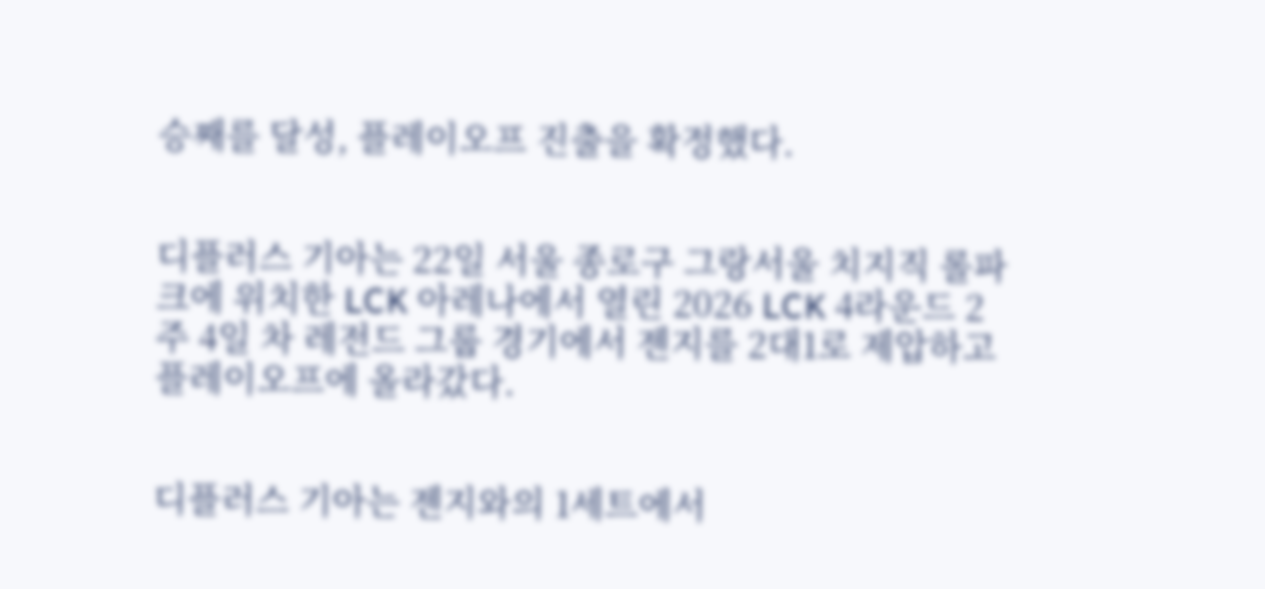승째를 달성, 플레이오프 진출을 확정했다.


디플러스 기아는 22일 서울 종로구 그랑서울 치지직 롤파크에 위치한 LCK 아레나에서 열린 2026 LCK 4라운드 2주 4일 차 레전드 그룹 경기에서 젠지를 2대1로 제압하고 플레이오프에 올라갔다.


디플러스 기아는 젠지와의 1세트에서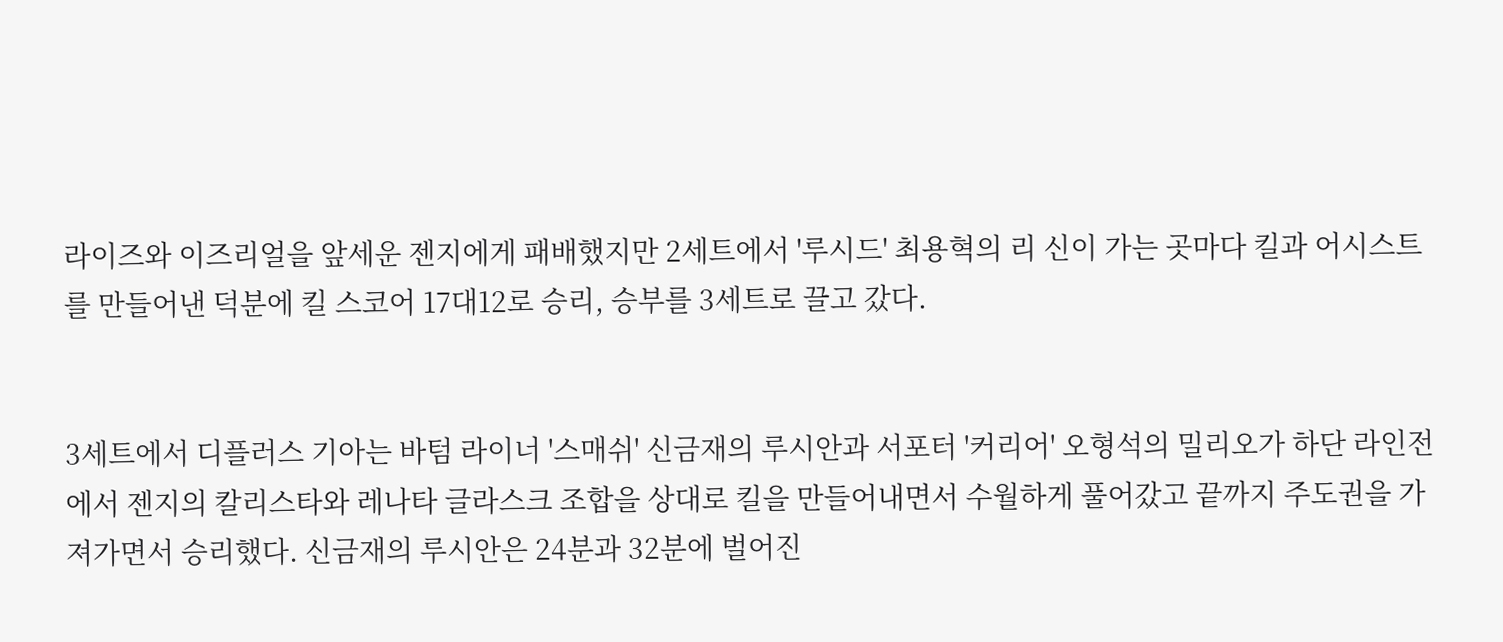라이즈와 이즈리얼을 앞세운 젠지에게 패배했지만 2세트에서 '루시드' 최용혁의 리 신이 가는 곳마다 킬과 어시스트를 만들어낸 덕분에 킬 스코어 17대12로 승리, 승부를 3세트로 끌고 갔다.


3세트에서 디플러스 기아는 바텀 라이너 '스매쉬' 신금재의 루시안과 서포터 '커리어' 오형석의 밀리오가 하단 라인전에서 젠지의 칼리스타와 레나타 글라스크 조합을 상대로 킬을 만들어내면서 수월하게 풀어갔고 끝까지 주도권을 가져가면서 승리했다. 신금재의 루시안은 24분과 32분에 벌어진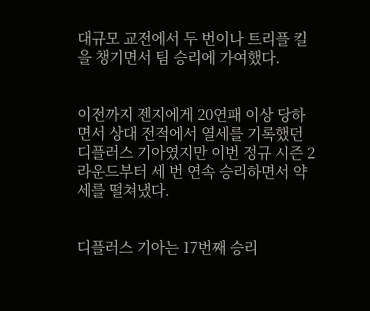대규모 교전에서 두 번이나 트리플 킬을 챙기면서 팀 승리에 가여했다.


이전까지 젠지에게 20연패 이상 당하면서 상대 전적에서 열세를 기록했던 디플러스 기아였지만 이번 정규 시즌 2라운드부터 세 번 연속 승리하면서 약세를 떨쳐냈다.


디플러스 기아는 17번째 승리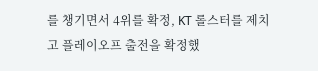를 챙기면서 4위를 확정, KT 롤스터를 제치고 플레이오프 출전을 확정했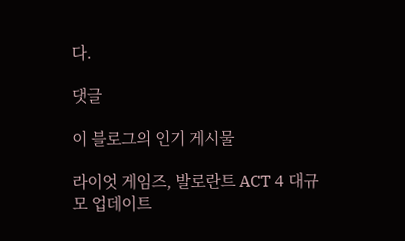다.

댓글

이 블로그의 인기 게시물

라이엇 게임즈, 발로란트 ACT 4 대규모 업데이트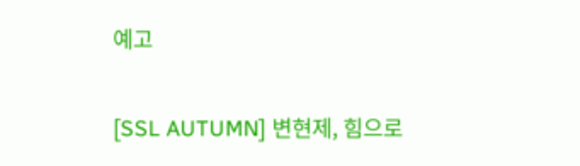예고

[SSL AUTUMN] 변현제, 힘으로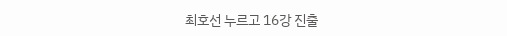최호선 누르고 16강 진출